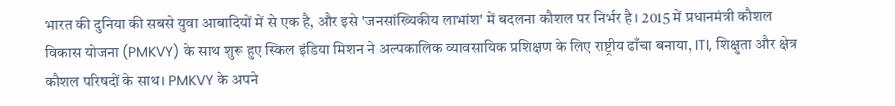भारत की दुनिया की सबसे युवा आबादियों में से एक है, और इसे 'जनसांख्यिकीय लाभांश' में बदलना कौशल पर निर्भर है। 2015 में प्रधानमंत्री कौशल विकास योजना (PMKVY) के साथ शुरू हुए स्किल इंडिया मिशन ने अल्पकालिक व्यावसायिक प्रशिक्षण के लिए राष्ट्रीय ढाँचा बनाया, ITI, शिक्षुता और क्षेत्र कौशल परिषदों के साथ। PMKVY के अपने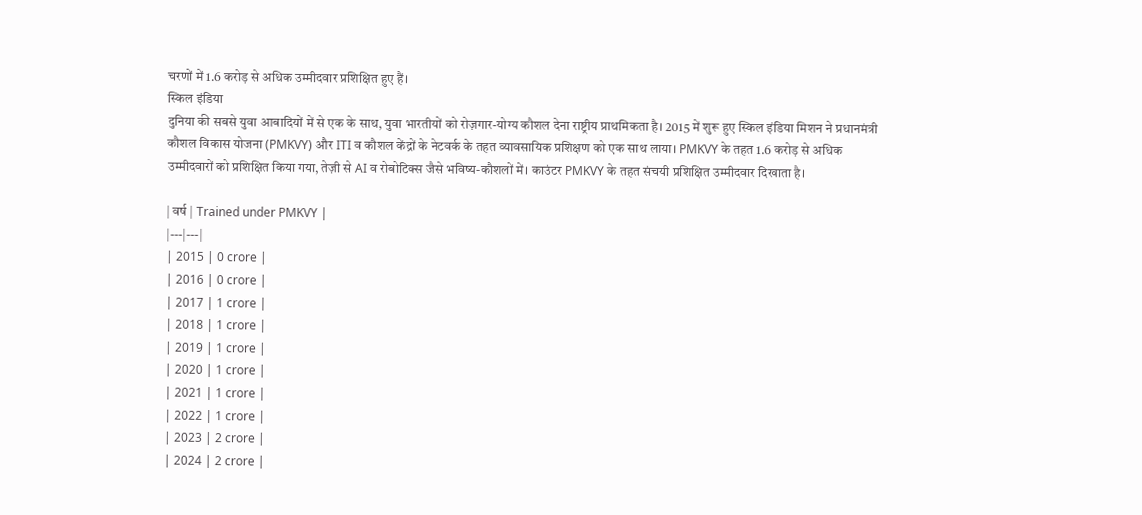चरणों में 1.6 करोड़ से अधिक उम्मीदवार प्रशिक्षित हुए हैं।
स्किल इंडिया
दुनिया की सबसे युवा आबादियों में से एक के साथ, युवा भारतीयों को रोज़गार-योग्य कौशल देना राष्ट्रीय प्राथमिकता है। 2015 में शुरू हुए स्किल इंडिया मिशन ने प्रधानमंत्री कौशल विकास योजना (PMKVY) और ITI व कौशल केंद्रों के नेटवर्क के तहत व्यावसायिक प्रशिक्षण को एक साथ लाया। PMKVY के तहत 1.6 करोड़ से अधिक उम्मीदवारों को प्रशिक्षित किया गया, तेज़ी से AI व रोबोटिक्स जैसे भविष्य-कौशलों में। काउंटर PMKVY के तहत संचयी प्रशिक्षित उम्मीदवार दिखाता है।

| वर्ष | Trained under PMKVY |
|---|---|
| 2015 | 0 crore |
| 2016 | 0 crore |
| 2017 | 1 crore |
| 2018 | 1 crore |
| 2019 | 1 crore |
| 2020 | 1 crore |
| 2021 | 1 crore |
| 2022 | 1 crore |
| 2023 | 2 crore |
| 2024 | 2 crore |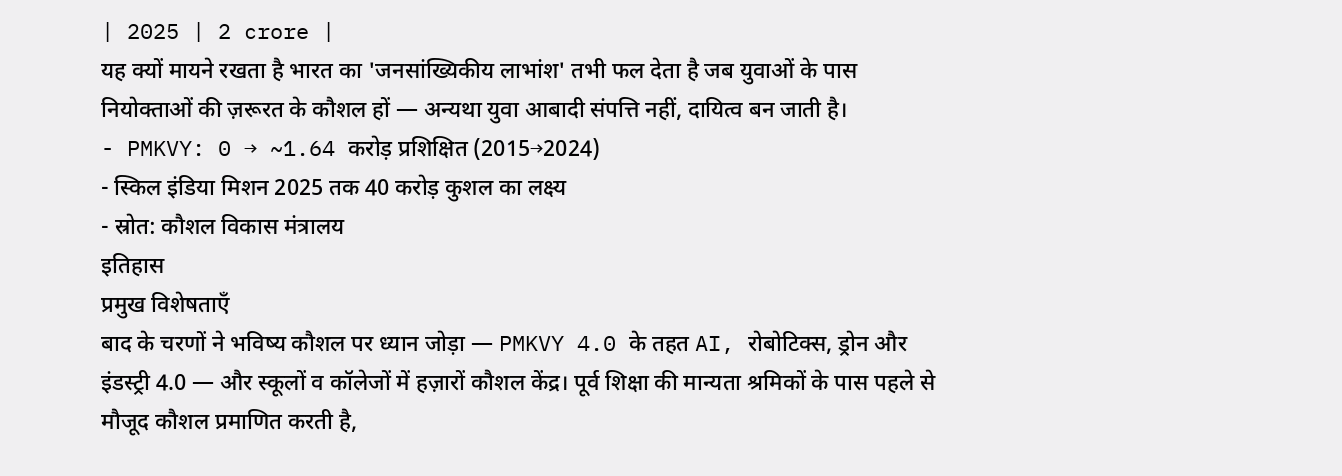| 2025 | 2 crore |
यह क्यों मायने रखता है भारत का 'जनसांख्यिकीय लाभांश' तभी फल देता है जब युवाओं के पास नियोक्ताओं की ज़रूरत के कौशल हों — अन्यथा युवा आबादी संपत्ति नहीं, दायित्व बन जाती है।
- PMKVY: 0 → ~1.64 करोड़ प्रशिक्षित (2015→2024)
- स्किल इंडिया मिशन 2025 तक 40 करोड़ कुशल का लक्ष्य
- स्रोत: कौशल विकास मंत्रालय
इतिहास
प्रमुख विशेषताएँ
बाद के चरणों ने भविष्य कौशल पर ध्यान जोड़ा — PMKVY 4.0 के तहत AI, रोबोटिक्स, ड्रोन और इंडस्ट्री 4.0 — और स्कूलों व कॉलेजों में हज़ारों कौशल केंद्र। पूर्व शिक्षा की मान्यता श्रमिकों के पास पहले से मौजूद कौशल प्रमाणित करती है,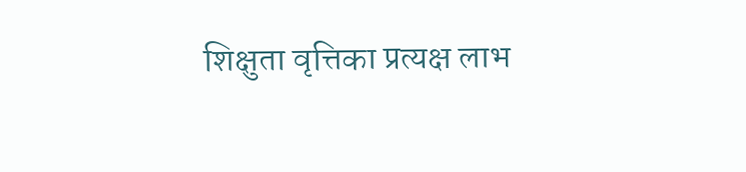शिक्षुता वृत्तिका प्रत्यक्ष लाभ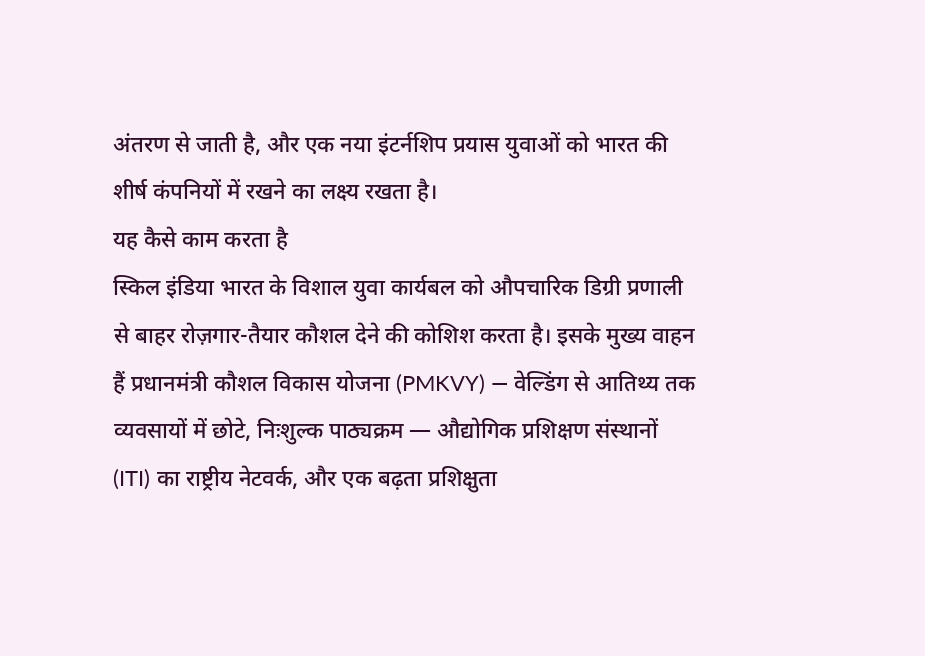अंतरण से जाती है, और एक नया इंटर्नशिप प्रयास युवाओं को भारत की शीर्ष कंपनियों में रखने का लक्ष्य रखता है।
यह कैसे काम करता है
स्किल इंडिया भारत के विशाल युवा कार्यबल को औपचारिक डिग्री प्रणाली से बाहर रोज़गार-तैयार कौशल देने की कोशिश करता है। इसके मुख्य वाहन हैं प्रधानमंत्री कौशल विकास योजना (PMKVY) — वेल्डिंग से आतिथ्य तक व्यवसायों में छोटे, निःशुल्क पाठ्यक्रम — औद्योगिक प्रशिक्षण संस्थानों (ITI) का राष्ट्रीय नेटवर्क, और एक बढ़ता प्रशिक्षुता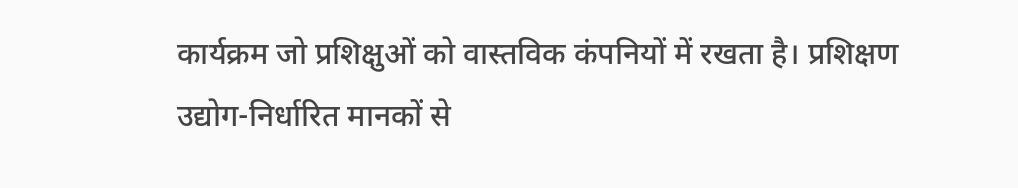कार्यक्रम जो प्रशिक्षुओं को वास्तविक कंपनियों में रखता है। प्रशिक्षण उद्योग-निर्धारित मानकों से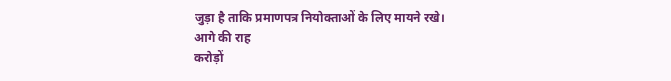जुड़ा है ताकि प्रमाणपत्र नियोक्ताओं के लिए मायने रखे।
आगे की राह
करोड़ों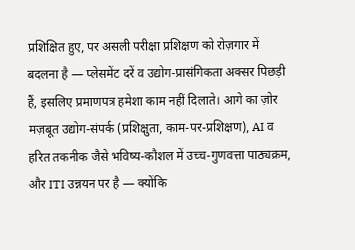प्रशिक्षित हुए, पर असली परीक्षा प्रशिक्षण को रोज़गार में बदलना है — प्लेसमेंट दरें व उद्योग-प्रासंगिकता अक्सर पिछड़ी हैं, इसलिए प्रमाणपत्र हमेशा काम नहीं दिलाते। आगे का ज़ोर मज़बूत उद्योग-संपर्क (प्रशिक्षुता, काम-पर-प्रशिक्षण), AI व हरित तकनीक जैसे भविष्य-कौशल में उच्च-गुणवत्ता पाठ्यक्रम, और ITI उन्नयन पर है — क्योंकि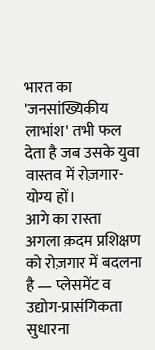भारत का 'जनसांख्यिकीय लाभांश' तभी फल देता है जब उसके युवा वास्तव में रोज़गार-योग्य हों।
आगे का रास्ता
अगला क़दम प्रशिक्षण को रोज़गार में बदलना है — प्लेसमेंट व उद्योग-प्रासंगिकता सुधारना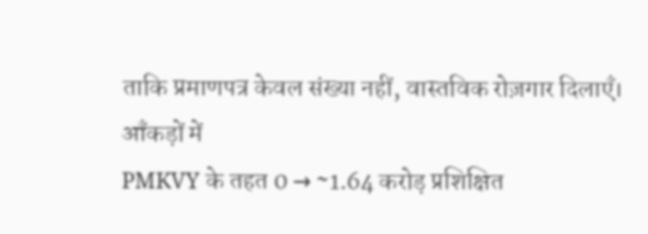ताकि प्रमाणपत्र केवल संख्या नहीं, वास्तविक रोज़गार दिलाएँ।
आँकड़ों में
PMKVY के तहत 0 → ~1.64 करोड़ प्रशिक्षित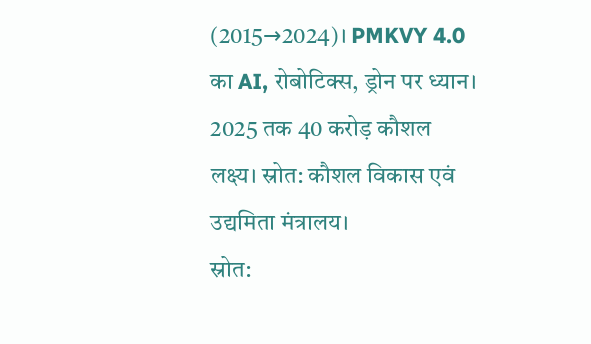(2015→2024)। PMKVY 4.0 का AI, रोबोटिक्स, ड्रोन पर ध्यान। 2025 तक 40 करोड़ कौशल लक्ष्य। स्रोत: कौशल विकास एवं उद्यमिता मंत्रालय।
स्रोत: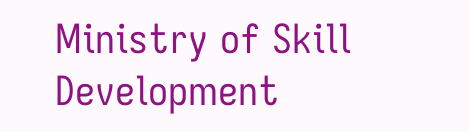Ministry of Skill Development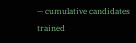— cumulative candidates trained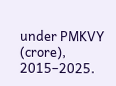under PMKVY (crore), 2015–2025.